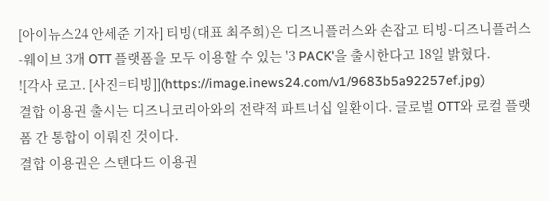[아이뉴스24 안세준 기자] 티빙(대표 최주희)은 디즈니플러스와 손잡고 티빙-디즈니플러스-웨이브 3개 OTT 플랫폼을 모두 이용할 수 있는 '3 PACK'을 출시한다고 18일 밝혔다.
![각사 로고. [사진=티빙]](https://image.inews24.com/v1/9683b5a92257ef.jpg)
결합 이용권 출시는 디즈니코리아와의 전략적 파트너십 일환이다. 글로벌 OTT와 로컬 플랫폼 간 통합이 이뤄진 것이다.
결합 이용권은 스탠다드 이용권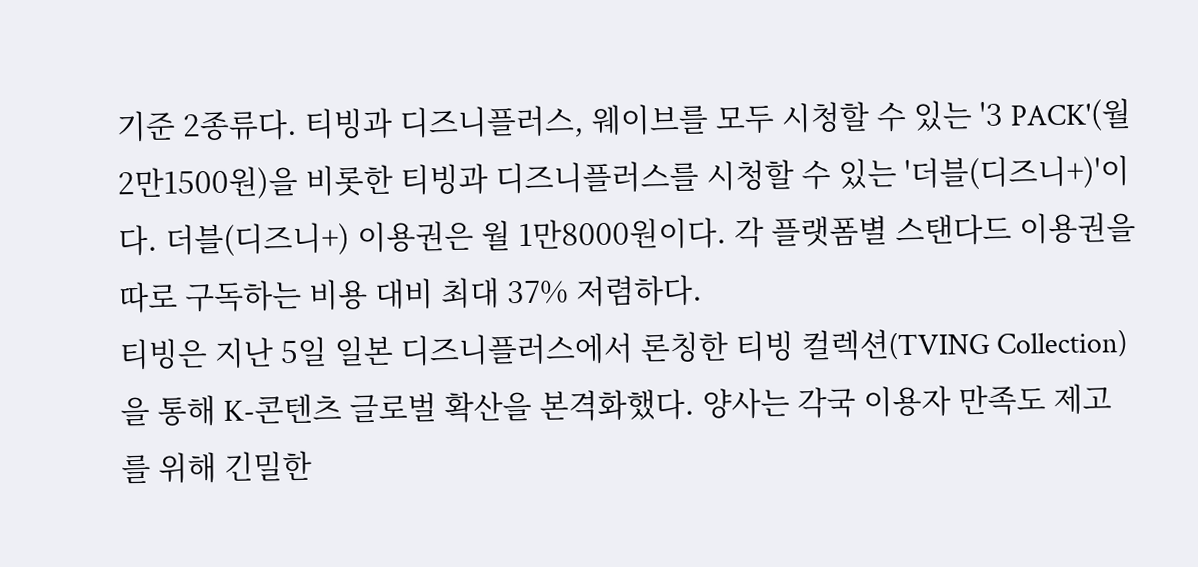기준 2종류다. 티빙과 디즈니플러스, 웨이브를 모두 시청할 수 있는 '3 PACK'(월 2만1500원)을 비롯한 티빙과 디즈니플러스를 시청할 수 있는 '더블(디즈니+)'이다. 더블(디즈니+) 이용권은 월 1만8000원이다. 각 플랫폼별 스탠다드 이용권을 따로 구독하는 비용 대비 최대 37% 저렴하다.
티빙은 지난 5일 일본 디즈니플러스에서 론칭한 티빙 컬렉션(TVING Collection)을 통해 K-콘텐츠 글로벌 확산을 본격화했다. 양사는 각국 이용자 만족도 제고를 위해 긴밀한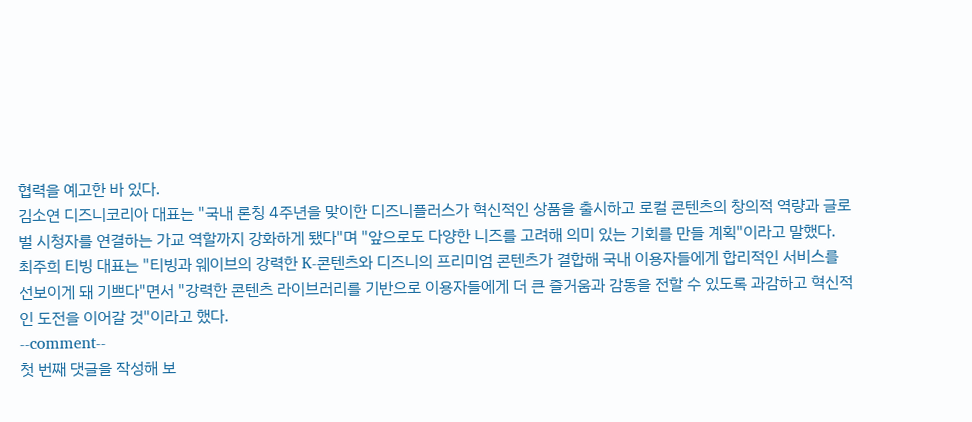협력을 예고한 바 있다.
김소연 디즈니코리아 대표는 "국내 론칭 4주년을 맞이한 디즈니플러스가 혁신적인 상품을 출시하고 로컬 콘텐츠의 창의적 역량과 글로벌 시청자를 연결하는 가교 역할까지 강화하게 됐다"며 "앞으로도 다양한 니즈를 고려해 의미 있는 기회를 만들 계획"이라고 말했다.
최주희 티빙 대표는 "티빙과 웨이브의 강력한 K-콘텐츠와 디즈니의 프리미엄 콘텐츠가 결합해 국내 이용자들에게 합리적인 서비스를 선보이게 돼 기쁘다"면서 "강력한 콘텐츠 라이브러리를 기반으로 이용자들에게 더 큰 즐거움과 감동을 전할 수 있도록 과감하고 혁신적인 도전을 이어갈 것"이라고 했다.
--comment--
첫 번째 댓글을 작성해 보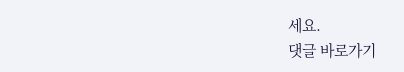세요.
댓글 바로가기